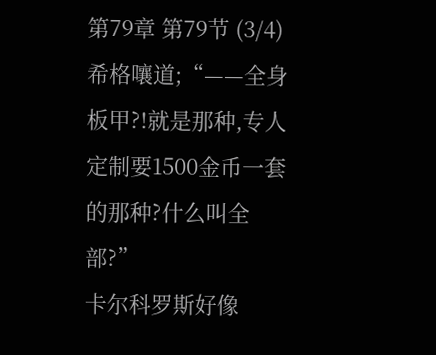第79章 第79节 (3/4)
希格嚷道;“——全身板甲?!就是那种,专人定制要1500金币一套的那种?什么叫全部?”
卡尔科罗斯好像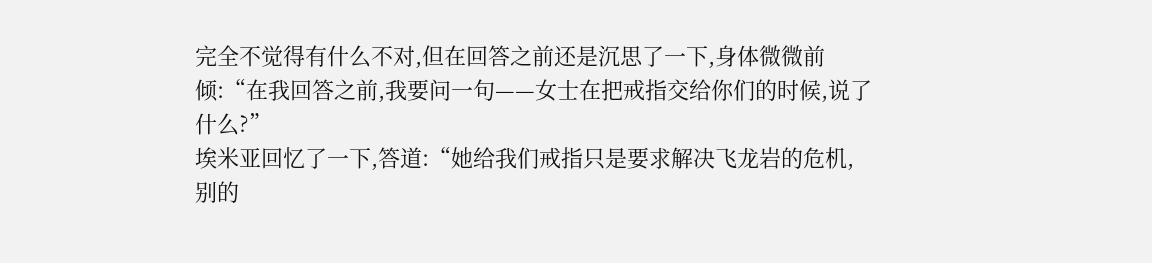完全不觉得有什么不对,但在回答之前还是沉思了一下,身体微微前倾:“在我回答之前,我要问一句——女士在把戒指交给你们的时候,说了什么?”
埃米亚回忆了一下,答道:“她给我们戒指只是要求解决飞龙岩的危机,别的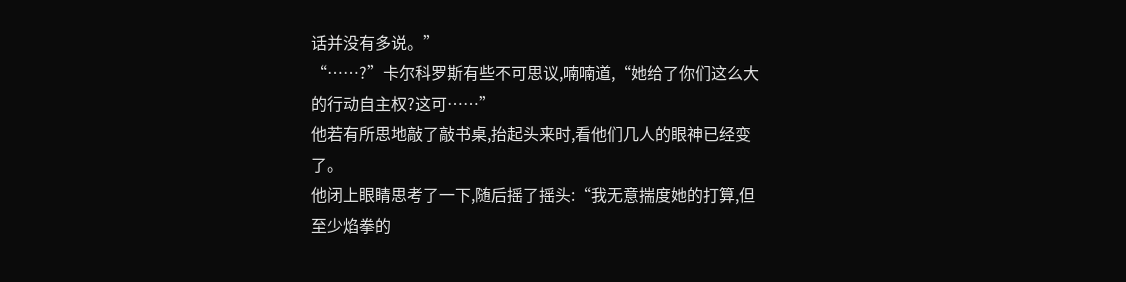话并没有多说。”
“……?”卡尔科罗斯有些不可思议,喃喃道,“她给了你们这么大的行动自主权?这可……”
他若有所思地敲了敲书桌,抬起头来时,看他们几人的眼神已经变了。
他闭上眼睛思考了一下,随后摇了摇头:“我无意揣度她的打算,但至少焰拳的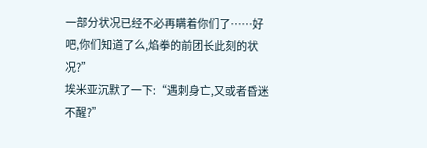一部分状况已经不必再瞒着你们了……好吧,你们知道了么,焰拳的前团长此刻的状况?”
埃米亚沉默了一下:“遇刺身亡,又或者昏迷不醒?”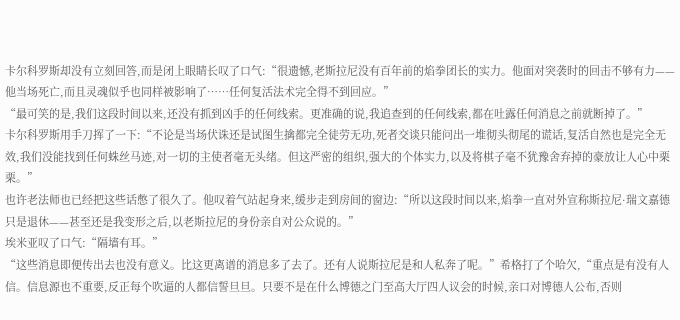卡尔科罗斯却没有立刻回答,而是闭上眼睛长叹了口气:“很遗憾,老斯拉尼没有百年前的焰拳团长的实力。他面对突袭时的回击不够有力——他当场死亡,而且灵魂似乎也同样被影响了……任何复活法术完全得不到回应。”
“最可笑的是,我们这段时间以来,还没有抓到凶手的任何线索。更准确的说,我追查到的任何线索,都在吐露任何消息之前就断掉了。”
卡尔科罗斯用手刀挥了一下:“不论是当场伏诛还是试图生擒都完全徒劳无功,死者交谈只能问出一堆彻头彻尾的谎话,复活自然也是完全无效,我们没能找到任何蛛丝马迹,对一切的主使者毫无头绪。但这严密的组织,强大的个体实力,以及将棋子毫不犹豫舍弃掉的豪放让人心中栗栗。”
也许老法师也已经把这些话憋了很久了。他叹着气站起身来,缓步走到房间的窗边:“所以这段时间以来,焰拳一直对外宣称斯拉尼·瑞文嘉德只是退休——甚至还是我变形之后,以老斯拉尼的身份亲自对公众说的。”
埃米亚叹了口气:“隔墙有耳。”
“这些消息即便传出去也没有意义。比这更离谱的消息多了去了。还有人说斯拉尼是和人私奔了呢。”希格打了个哈欠,“重点是有没有人信。信息源也不重要,反正每个吹逼的人都信誓旦旦。只要不是在什么博德之门至高大厅四人议会的时候,亲口对博德人公布,否则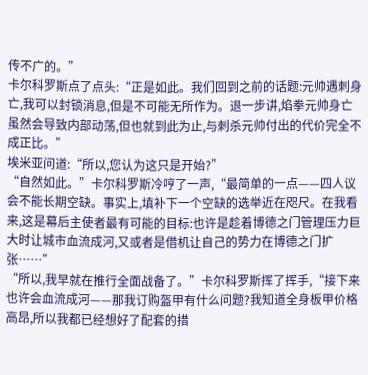传不广的。”
卡尔科罗斯点了点头:“正是如此。我们回到之前的话题:元帅遇刺身亡,我可以封锁消息,但是不可能无所作为。退一步讲,焰拳元帅身亡虽然会导致内部动荡,但也就到此为止,与刺杀元帅付出的代价完全不成正比。”
埃米亚问道:“所以,您认为这只是开始?”
“自然如此。”卡尔科罗斯冷哼了一声,“最简单的一点——四人议会不能长期空缺。事实上,填补下一个空缺的选举近在咫尺。在我看来,这是幕后主使者最有可能的目标:也许是趁着博德之门管理压力巨大时让城市血流成河,又或者是借机让自己的势力在博德之门扩张……”
“所以,我早就在推行全面战备了。”卡尔科罗斯挥了挥手,“接下来也许会血流成河——那我订购盔甲有什么问题?我知道全身板甲价格高昂,所以我都已经想好了配套的措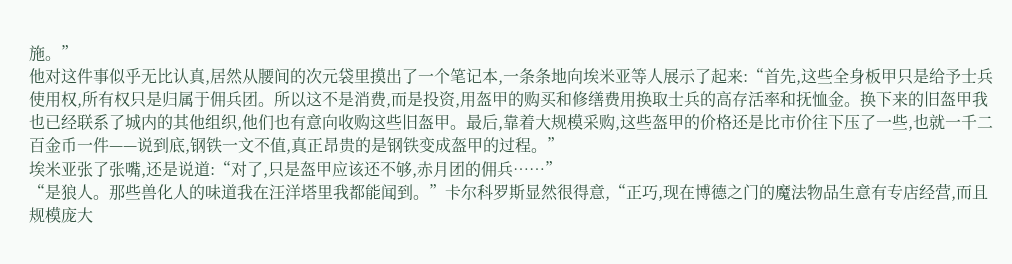施。”
他对这件事似乎无比认真,居然从腰间的次元袋里摸出了一个笔记本,一条条地向埃米亚等人展示了起来:“首先,这些全身板甲只是给予士兵使用权,所有权只是归属于佣兵团。所以这不是消费,而是投资,用盔甲的购买和修缮费用换取士兵的高存活率和抚恤金。换下来的旧盔甲我也已经联系了城内的其他组织,他们也有意向收购这些旧盔甲。最后,靠着大规模采购,这些盔甲的价格还是比市价往下压了一些,也就一千二百金币一件——说到底,钢铁一文不值,真正昂贵的是钢铁变成盔甲的过程。”
埃米亚张了张嘴,还是说道:“对了,只是盔甲应该还不够,赤月团的佣兵……”
“是狼人。那些兽化人的味道我在汪洋塔里我都能闻到。”卡尔科罗斯显然很得意,“正巧,现在博德之门的魔法物品生意有专店经营,而且规模庞大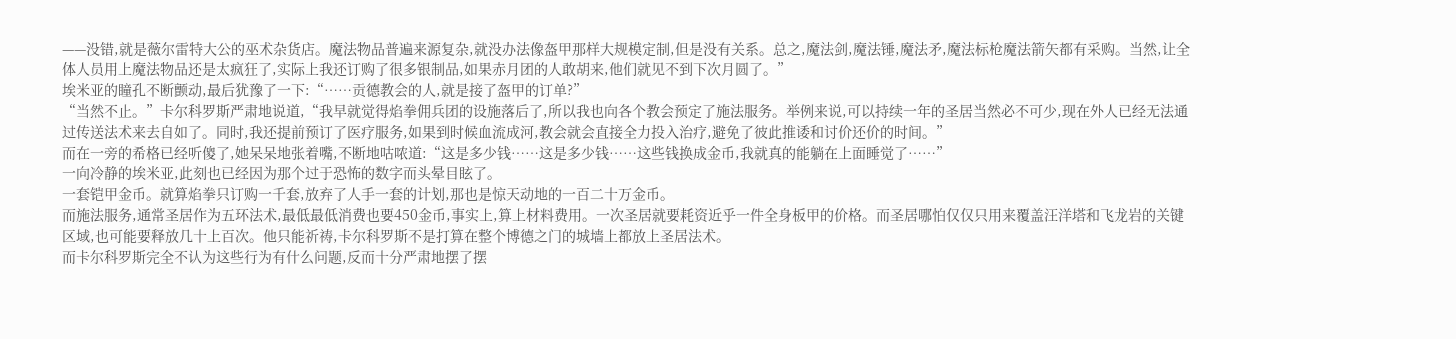——没错,就是薇尔雷特大公的巫术杂货店。魔法物品普遍来源复杂,就没办法像盔甲那样大规模定制,但是没有关系。总之,魔法剑,魔法锤,魔法矛,魔法标枪魔法箭矢都有采购。当然,让全体人员用上魔法物品还是太疯狂了,实际上我还订购了很多银制品,如果赤月团的人敢胡来,他们就见不到下次月圆了。”
埃米亚的瞳孔不断颤动,最后犹豫了一下:“……贡德教会的人,就是接了盔甲的订单?”
“当然不止。”卡尔科罗斯严肃地说道,“我早就觉得焰拳佣兵团的设施落后了,所以我也向各个教会预定了施法服务。举例来说,可以持续一年的圣居当然必不可少,现在外人已经无法通过传送法术来去自如了。同时,我还提前预订了医疗服务,如果到时候血流成河,教会就会直接全力投入治疗,避免了彼此推诿和讨价还价的时间。”
而在一旁的希格已经听傻了,她呆呆地张着嘴,不断地咕哝道:“这是多少钱……这是多少钱……这些钱换成金币,我就真的能躺在上面睡觉了……”
一向冷静的埃米亚,此刻也已经因为那个过于恐怖的数字而头晕目眩了。
一套铠甲金币。就算焰拳只订购一千套,放弃了人手一套的计划,那也是惊天动地的一百二十万金币。
而施法服务,通常圣居作为五环法术,最低最低消费也要450金币,事实上,算上材料费用。一次圣居就要耗资近乎一件全身板甲的价格。而圣居哪怕仅仅只用来覆盖汪洋塔和飞龙岩的关键区域,也可能要释放几十上百次。他只能祈祷,卡尔科罗斯不是打算在整个博德之门的城墙上都放上圣居法术。
而卡尔科罗斯完全不认为这些行为有什么问题,反而十分严肃地摆了摆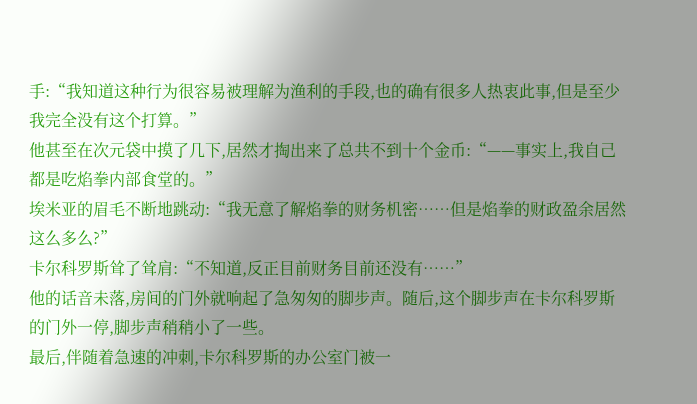手:“我知道这种行为很容易被理解为渔利的手段,也的确有很多人热衷此事,但是至少我完全没有这个打算。”
他甚至在次元袋中摸了几下,居然才掏出来了总共不到十个金币:“——事实上,我自己都是吃焰拳内部食堂的。”
埃米亚的眉毛不断地跳动:“我无意了解焰拳的财务机密……但是焰拳的财政盈余居然这么多么?”
卡尔科罗斯耸了耸肩:“不知道,反正目前财务目前还没有……”
他的话音未落,房间的门外就响起了急匆匆的脚步声。随后,这个脚步声在卡尔科罗斯的门外一停,脚步声稍稍小了一些。
最后,伴随着急速的冲刺,卡尔科罗斯的办公室门被一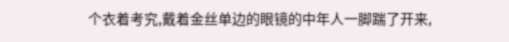个衣着考究,戴着金丝单边的眼镜的中年人一脚踹了开来,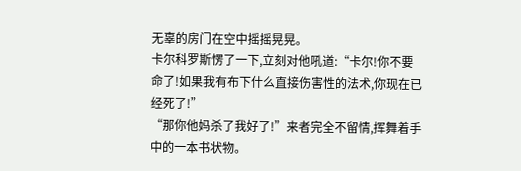无辜的房门在空中摇摇晃晃。
卡尔科罗斯愣了一下,立刻对他吼道:“卡尔!你不要命了!如果我有布下什么直接伤害性的法术,你现在已经死了!”
“那你他妈杀了我好了!”来者完全不留情,挥舞着手中的一本书状物。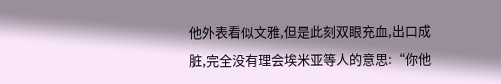他外表看似文雅,但是此刻双眼充血,出口成脏,完全没有理会埃米亚等人的意思:“你他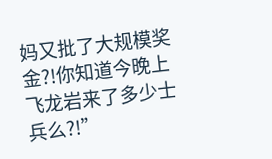妈又批了大规模奖金?!你知道今晚上飞龙岩来了多少士兵么?!”